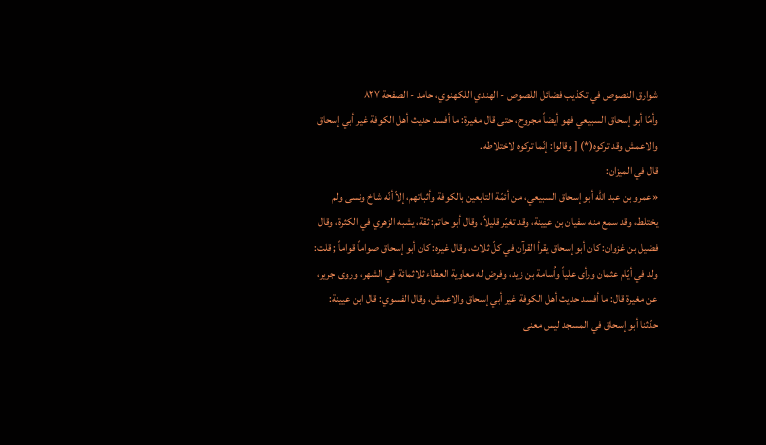شوارق النصوص في تكذيب فضائل اللصوص - الهندي اللكهنوي، حامد - الصفحة ٨٢٧
وأمّا أبو إسحاق السبيعي فهو أيضاً مجروح، حتى قال مغيرة: ما أفسد حديث أهل الكوفة غير أبي إسحاق والاعمش وقد تركوه(*) [ وقالوا: إنّما تركوه لاختلاطه.
قال في الميزان:
«عمرو بن عبد الله أبو إسحاق السبيعي، من أئمّة التابعين بالكوفة وأثباتهم، إلاّ أنّه شاخ ونسى ولم يختلط، وقد سمع منه سفيان بن عيينة، وقد تغيّر قليلاً، وقال أبو حاتم: ثقة، يشبه الزهري في الكثرة، وقال فضيل بن غزوان: كان أبو إسحاق يقرأ القرآن في كلّ ثلاث، وقال غيره: كان أبو إسحاق صواماً قواماً ; قلت: ولد في أيّام عثمان ورأى علياً واُسامة بن زيد، وفرض له معاوية العطاء ثلاثمائة في الشهر، وروى جرير، عن مغيرة قال: ما أفسد حديث أهل الكوفة غير أبي إسحاق والاعمش، وقال الفسوي: قال ابن عيينة: حدّثنا أبو إسحاق في المسجد ليس معنى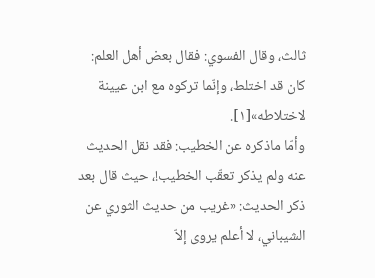ثالث، وقال الفسوي: فقال بعض أهل العلم: كان قد اختلط، وإنّما تركوه مع ابن عيينة لاختلاطه»[١].
وأمّا ماذكره عن الخطيب: فقد نقل الحديث عنه ولم يذكر تعقّب الخطيب!، حيث قال بعد ذكر الحديث: «غريب من حديث الثوري عن الشيباني، لا أعلم يروى إلاّ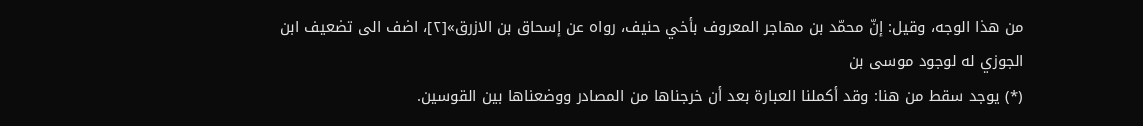من هذا الوجه، وقيل: إنّ محمّد بن مهاجر المعروف بأخي حنيف، رواه عن إسحاق بن الازرق»[٢]، اضف الى تضعيف ابن الجوزي له لوجود موسى بن
(*) يوجد سقط من هنا: وقد أكملنا العبارة بعد أن خرجناها من المصادر ووضعناها بين القوسين.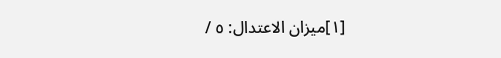[١]ميزان الاعتدال: ٥ /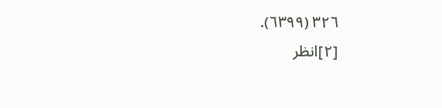٣٢٦ (٦٣٩٩).
[٢]انظر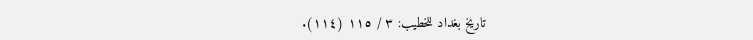تاريخ بغداد للخطيب: ٣ / ١١٥ (١١٤).